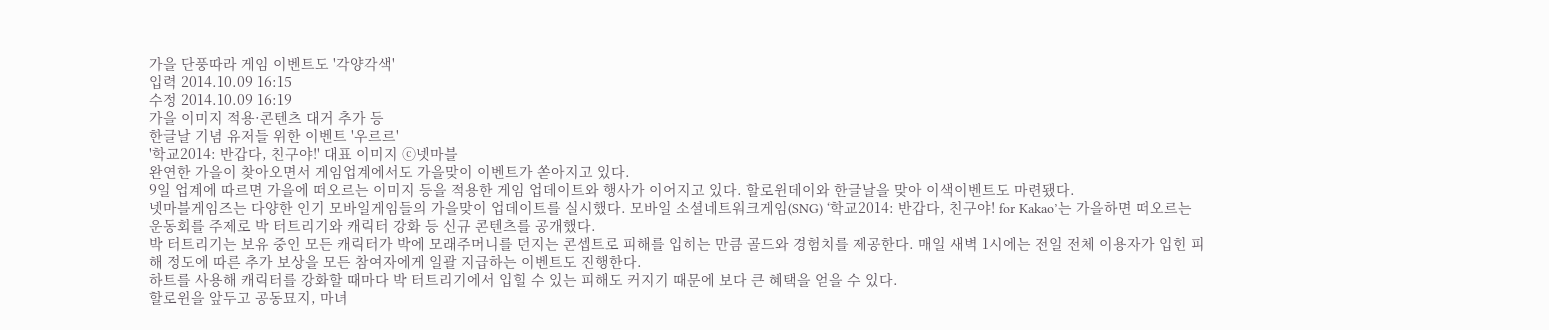가을 단풍따라 게임 이벤트도 '각양각색'
입력 2014.10.09 16:15
수정 2014.10.09 16:19
가을 이미지 적용·콘텐츠 대거 추가 등
한글날 기념 유저들 위한 이벤트 '우르르'
'학교2014: 반갑다, 친구야!' 대표 이미지 ⓒ넷마블
완연한 가을이 찾아오면서 게임업계에서도 가을맞이 이벤트가 쏟아지고 있다.
9일 업계에 따르면 가을에 떠오르는 이미지 등을 적용한 게임 업데이트와 행사가 이어지고 있다. 할로윈데이와 한글날을 맞아 이색이벤트도 마련됐다.
넷마블게임즈는 다양한 인기 모바일게임들의 가을맞이 업데이트를 실시했다. 모바일 소셜네트워크게임(SNG) ‘학교2014: 반갑다, 친구야! for Kakao’는 가을하면 떠오르는 운동회를 주제로 박 터트리기와 캐릭터 강화 등 신규 콘텐츠를 공개했다.
박 터트리기는 보유 중인 모든 캐릭터가 박에 모래주머니를 던지는 콘셉트로 피해를 입히는 만큼 골드와 경험치를 제공한다. 매일 새벽 1시에는 전일 전체 이용자가 입힌 피해 정도에 따른 추가 보상을 모든 참여자에게 일괄 지급하는 이벤트도 진행한다.
하트를 사용해 캐릭터를 강화할 때마다 박 터트리기에서 입힐 수 있는 피해도 커지기 때문에 보다 큰 혜택을 얻을 수 있다.
할로윈을 앞두고 공동묘지, 마녀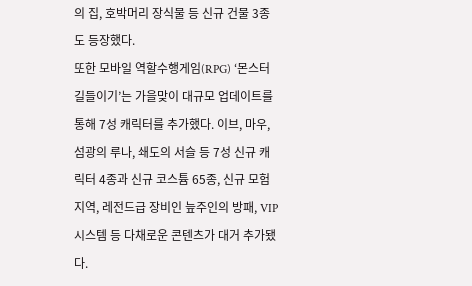의 집, 호박머리 장식물 등 신규 건물 3종도 등장했다.
또한 모바일 역할수행게임(RPG) ‘몬스터 길들이기’는 가을맞이 대규모 업데이트를 통해 7성 캐릭터를 추가했다. 이브, 마우, 섬광의 루나, 쇄도의 서슬 등 7성 신규 캐릭터 4종과 신규 코스튬 65종, 신규 모험지역, 레전드급 장비인 늪주인의 방패, VIP 시스템 등 다채로운 콘텐츠가 대거 추가됐다.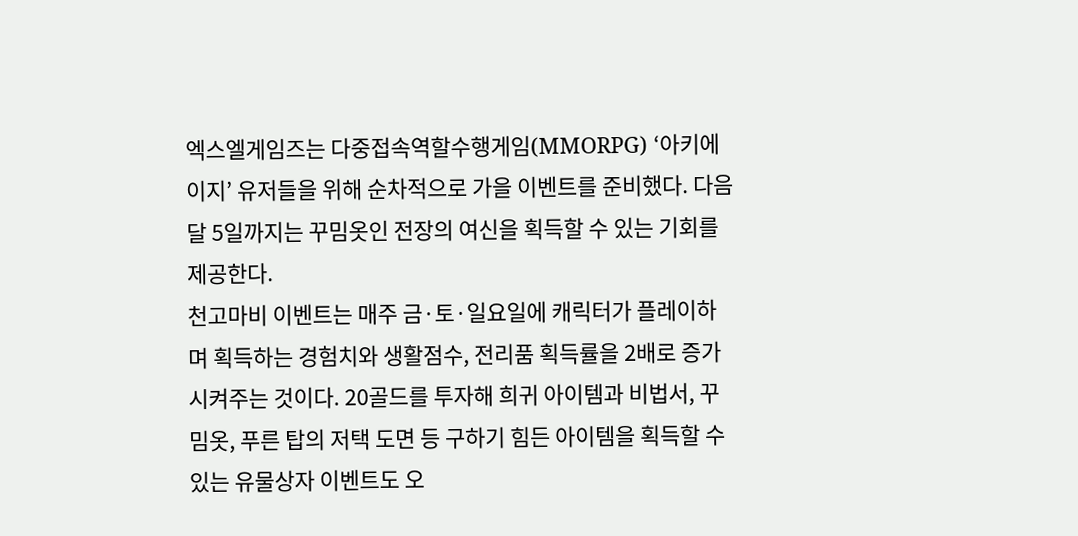엑스엘게임즈는 다중접속역할수행게임(MMORPG) ‘아키에이지’ 유저들을 위해 순차적으로 가을 이벤트를 준비했다. 다음달 5일까지는 꾸밈옷인 전장의 여신을 획득할 수 있는 기회를 제공한다.
천고마비 이벤트는 매주 금·토·일요일에 캐릭터가 플레이하며 획득하는 경험치와 생활점수, 전리품 획득률을 2배로 증가시켜주는 것이다. 20골드를 투자해 희귀 아이템과 비법서, 꾸밈옷, 푸른 탑의 저택 도면 등 구하기 힘든 아이템을 획득할 수 있는 유물상자 이벤트도 오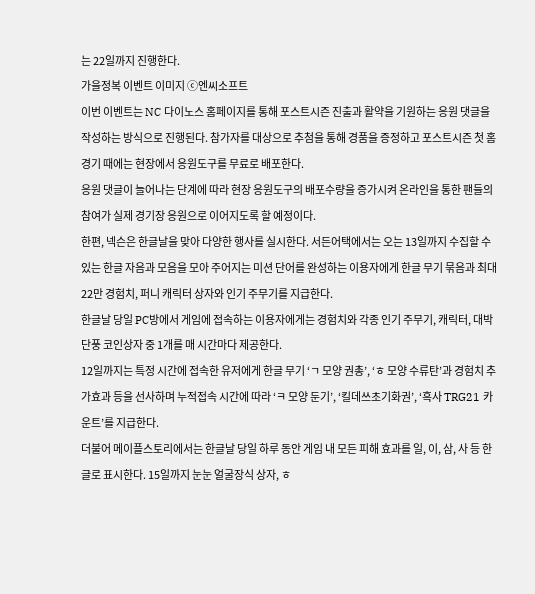는 22일까지 진행한다.
가을정복 이벤트 이미지 ⓒ엔씨소프트
이번 이벤트는 NC 다이노스 홈페이지를 통해 포스트시즌 진출과 활약을 기원하는 응원 댓글을 작성하는 방식으로 진행된다. 참가자를 대상으로 추첨을 통해 경품을 증정하고 포스트시즌 첫 홈경기 때에는 현장에서 응원도구를 무료로 배포한다.
응원 댓글이 늘어나는 단계에 따라 현장 응원도구의 배포수량을 증가시켜 온라인을 통한 팬들의 참여가 실제 경기장 응원으로 이어지도록 할 예정이다.
한편, 넥슨은 한글날을 맞아 다양한 행사를 실시한다. 서든어택에서는 오는 13일까지 수집할 수 있는 한글 자음과 모음을 모아 주어지는 미션 단어를 완성하는 이용자에게 한글 무기 묶음과 최대 22만 경험치, 퍼니 캐릭터 상자와 인기 주무기를 지급한다.
한글날 당일 PC방에서 게임에 접속하는 이용자에게는 경험치와 각종 인기 주무기, 캐릭터, 대박 단풍 코인상자 중 1개를 매 시간마다 제공한다.
12일까지는 특정 시간에 접속한 유저에게 한글 무기 ‘ㄱ 모양 권총’, ‘ㅎ 모양 수류탄’과 경험치 추가효과 등을 선사하며 누적접속 시간에 따라 ‘ㅋ 모양 둔기’, ‘킬데쓰초기화권’, ‘흑사 TRG21 카운트’를 지급한다.
더불어 메이플스토리에서는 한글날 당일 하루 동안 게임 내 모든 피해 효과를 일, 이, 삼, 사 등 한글로 표시한다. 15일까지 눈눈 얼굴장식 상자, ㅎ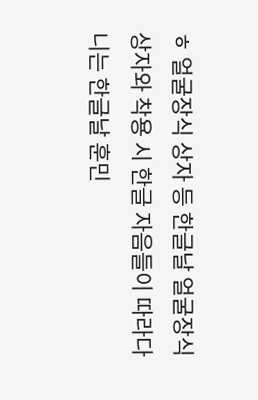ㅎ 얼굴장식 상자 등 한글날 얼굴장식 상자와 착용 시 한글 자음들이 따라다니는 한글날 훈민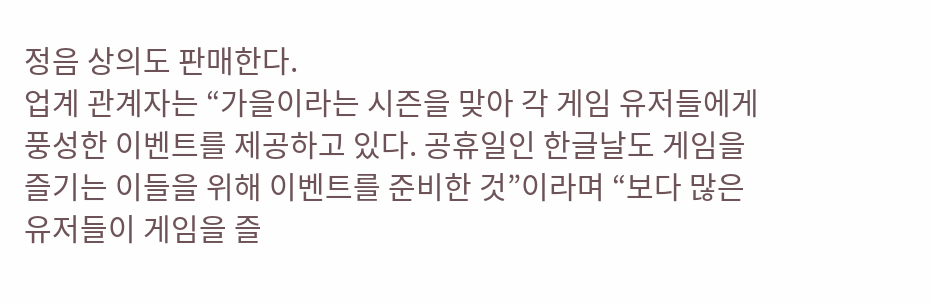정음 상의도 판매한다.
업계 관계자는 “가을이라는 시즌을 맞아 각 게임 유저들에게 풍성한 이벤트를 제공하고 있다. 공휴일인 한글날도 게임을 즐기는 이들을 위해 이벤트를 준비한 것”이라며 “보다 많은 유저들이 게임을 즐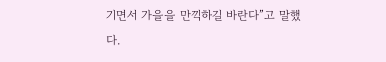기면서 가을을 만끽하길 바란다”고 말했다.